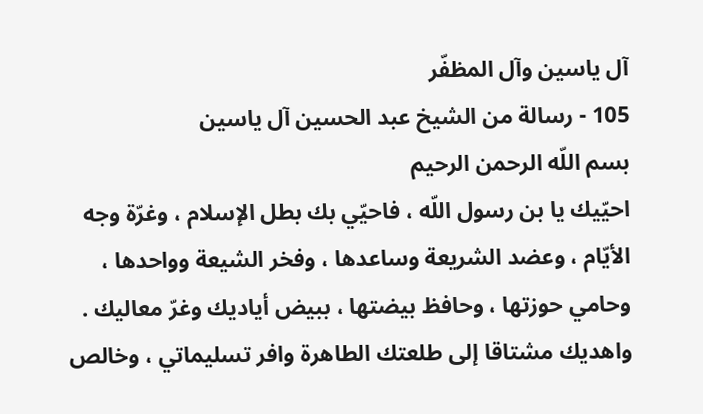آل ياسين وآل المظفّر
105 - رسالة من الشيخ عبد الحسين آل ياسين
بسم اللّه الرحمن الرحيم
احيّيك يا بن رسول اللّه ، فاحيّي بك بطل الإسلام ، وغرّة وجه الأيّام ، وعضد الشريعة وساعدها ، وفخر الشيعة وواحدها ، وحامي حوزتها ، وحافظ بيضتها ، ببيض أياديك وغرّ معاليك .
واهديك مشتاقا إلى طلعتك الطاهرة وافر تسليماتي ، وخالص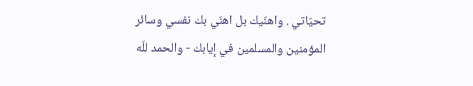تحيّاتي . واهنّيك بل اهنّي بك نفسي وسائر المؤمنين والمسلمين في إيابك - والحمد للّه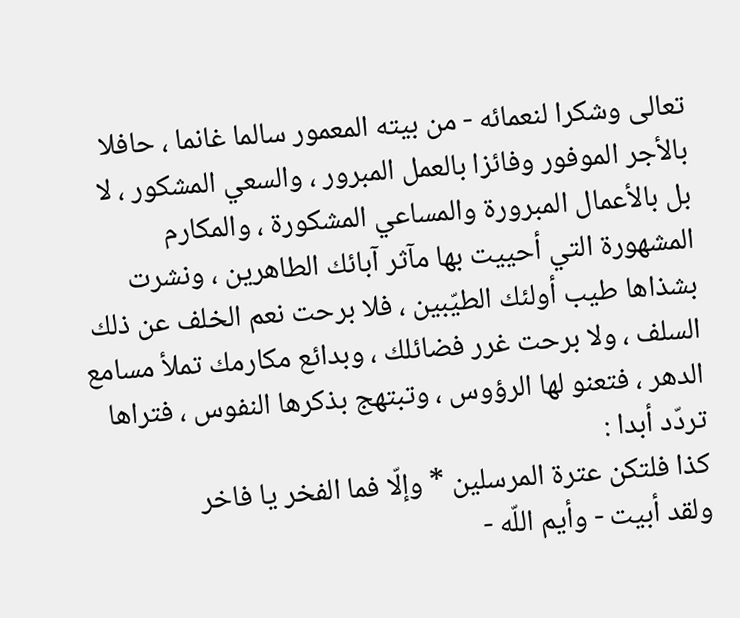تعالى وشكرا لنعمائه - من بيته المعمور سالما غانما ، حافلا بالأجر الموفور وفائزا بالعمل المبرور ، والسعي المشكور ، لا بل بالأعمال المبرورة والمساعي المشكورة ، والمكارم المشهورة التي أحييت بها مآثر آبائك الطاهرين ، ونشرت بشذاها طيب أولئك الطيّبين ، فلا برحت نعم الخلف عن ذلك السلف ، ولا برحت غرر فضائلك ، وبدائع مكارمك تملأ مسامع الدهر ، فتعنو لها الرؤوس ، وتبتهج بذكرها النفوس ، فتراها تردّد أبدا :
كذا فلتكن عترة المرسلين * وإلّا فما الفخر يا فاخر
ولقد أبيت - وأيم اللّه -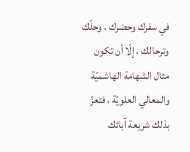في سفرك وحضرك ، وحلّك وترحالك ، إلّا أن تكون مثال الشهامة الهاشميّة والمعالي العلويّة ، فتعزّ بذلك شريعة آبائك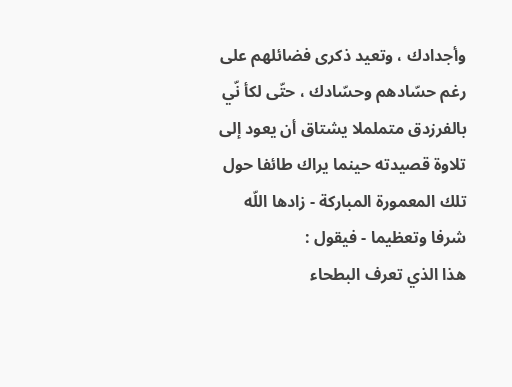وأجدادك ، وتعيد ذكرى فضائلهم على رغم حسّادهم وحسّادك ، حتّى لكأ نّي بالفرزدق متململا يشتاق أن يعود إلى تلاوة قصيدته حينما يراك طائفا حول تلك المعمورة المباركة - زادها اللّه شرفا وتعظيما - فيقول :
هذا الذي تعرف البطحاء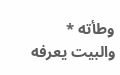وطأته * والبيت يعرفه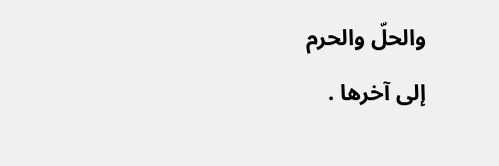والحلّ والحرم
إلى آخرها .